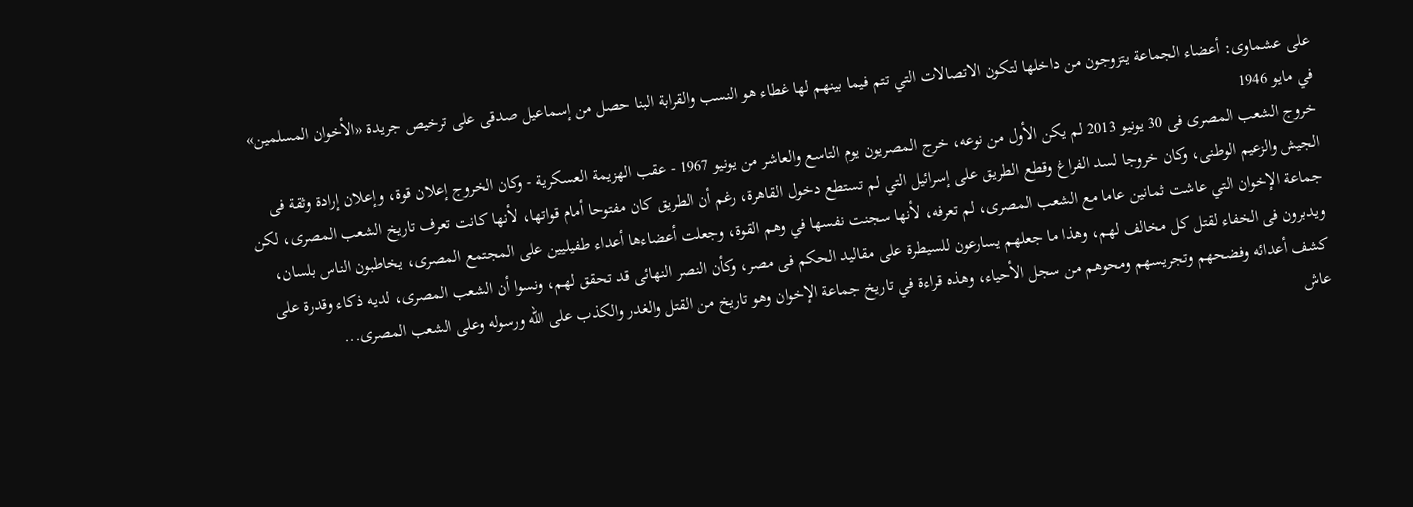على عشماوى: أعضاء الجماعة يتزوجون من داخلها لتكون الاتصالات التي تتم فيما بينهم لها غطاء هو النسب والقرابة البنا حصل من إسماعيل صدقى على ترخيص جريدة «الأخوان المسلمين» في مايو 1946
خروج الشعب المصرى فى 30 يونيو 2013 لم يكن الأول من نوعه، خرج المصريون يوم التاسع والعاشر من يونيو 1967 - عقب الهزيمة العسكرية - وكان الخروج إعلان قوة، وإعلان إرادة وثقة فى الجيش والزعيم الوطنى، وكان خروجا لسد الفراغ وقطع الطريق على إسرائيل التي لم تستطع دخول القاهرة، رغم أن الطريق كان مفتوحا أمام قواتها، لأنها كانت تعرف تاريخ الشعب المصرى، لكن جماعة الإخوان التي عاشت ثمانين عاما مع الشعب المصرى، لم تعرفه، لأنها سجنت نفسها في وهم القوة، وجعلت أعضاءها أعداء طفيليين على المجتمع المصرى، يخاطبون الناس بلسان، ويدبرون فى الخفاء لقتل كل مخالف لهم، وهذا ما جعلهم يسارعون للسيطرة على مقاليد الحكم فى مصر، وكأن النصر النهائى قد تحقق لهم، ونسوا أن الشعب المصرى، لديه ذكاء وقدرة على كشف أعدائه وفضحهم وتجريسهم ومحوهم من سجل الأحياء، وهذه قراءة في تاريخ جماعة الإخوان وهو تاريخ من القتل والغدر والكذب على الله ورسوله وعلى الشعب المصرى...
عاش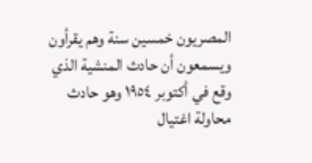المصريون خمسين سنة وهم يقرأون ويسمعون أن حادث المنشية الذي وقع في أكتوبر ١٩٥٤ وهو حادث محاولة اغتيال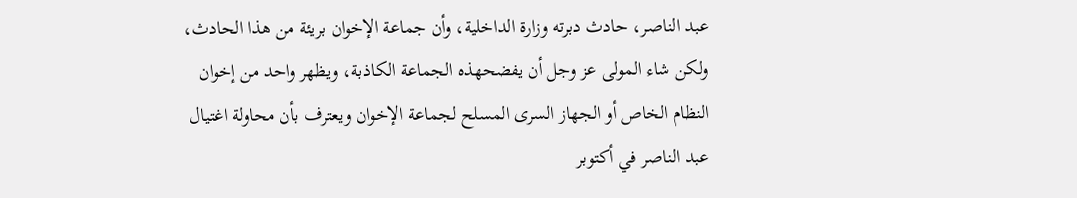عبد الناصر، حادث دبرته وزارة الداخلية، وأن جماعة الإخوان بريئة من هذا الحادث، ولكن شاء المولى عز وجل أن يفضحهذه الجماعة الكاذبة، ويظهر واحد من إخوان النظام الخاص أو الجهاز السرى المسلح لجماعة الإخوان ويعترف بأن محاولة اغتيال عبد الناصر في أكتوبر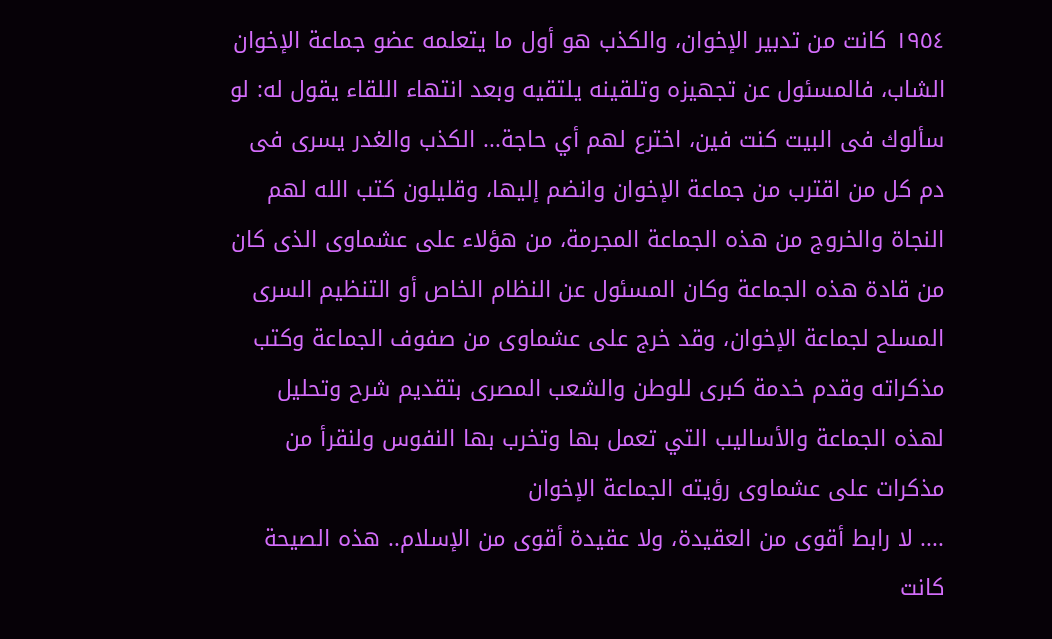١٩٥٤ كانت من تدبير الإخوان، والكذب هو أول ما يتعلمه عضو جماعة الإخوان الشاب، فالمسئول عن تجهيزه وتلقينه يلتقيه وبعد انتهاء اللقاء يقول له: لو سألوك فى البيت كنت فين، اخترع لهم أي حاجة... الكذب والغدر يسرى فى دم كل من اقترب من جماعة الإخوان وانضم إليها، وقليلون كتب الله لهم النجاة والخروج من هذه الجماعة المجرمة، من هؤلاء على عشماوى الذى كان من قادة هذه الجماعة وكان المسئول عن النظام الخاص أو التنظيم السرى المسلح لجماعة الإخوان، وقد خرج على عشماوى من صفوف الجماعة وكتب مذكراته وقدم خدمة كبرى للوطن والشعب المصرى بتقديم شرح وتحليل لهذه الجماعة والأساليب التي تعمل بها وتخرب بها النفوس ولنقرأ من مذكرات على عشماوى رؤيته الجماعة الإخوان
.... لا رابط أقوى من العقيدة، ولا عقيدة أقوى من الإسلام.. هذه الصيحة كانت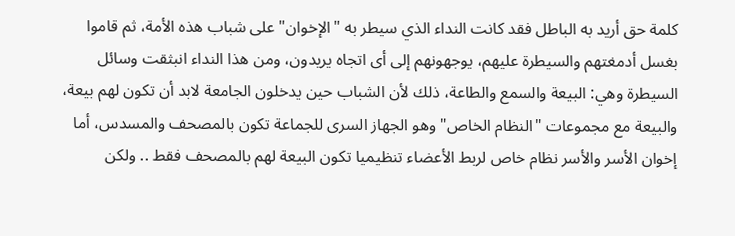كلمة حق أريد به الباطل فقد كانت النداء الذي سيطر به "الإخوان" على شباب هذه الأمة، ثم قاموا بغسل أدمغتهم والسيطرة عليهم، يوجهونهم إلى أى اتجاه يريدون، ومن هذا النداء انبثقت وسائل السيطرة وهي: البيعة والسمع والطاعة، ذلك لأن الشباب حين يدخلون الجامعة لابد أن تكون لهم بيعة، والبيعة مع مجموعات "النظام الخاص" وهو الجهاز السرى للجماعة تكون بالمصحف والمسدس، أما إخوان الأسر والأسر نظام خاص لربط الأعضاء تنظيميا تكون البيعة لهم بالمصحف فقط .. ولكن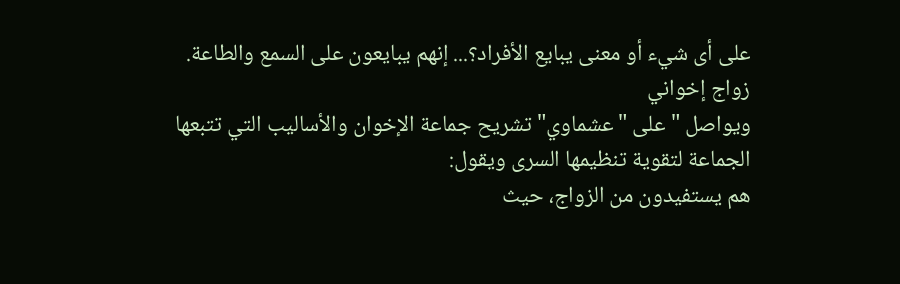على أى شيء أو معنى يبايع الأفراد؟... إنهم يبايعون على السمع والطاعة.
زواج إخواني
ويواصل " على "عشماوي" تشريح جماعة الإخوان والأساليب التي تتبعها الجماعة لتقوية تنظيمها السرى ويقول:
هم يستفيدون من الزواج، حيث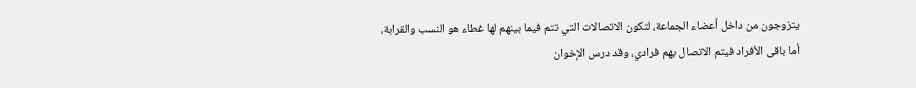يتزوجون من داخل أعضاء الجماعة، لتكون الاتصالات التي تتم فيما بينهم لها غطاء هو النسب والقرابة، أما باقى الأفراد فيتم الاتصال بهم فرادي، وقد درس الإخوان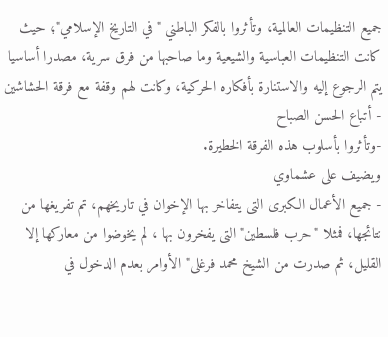جميع التنظيمات العالمية، وتأثروا بالفكر الباطني "في التاريخ الإسلامي"؛ حيث كانت التنظيمات العباسية والشيعية وما صاحبها من فرق سرية، مصدرا أساسيا يتم الرجوع إليه والاستنارة بأفكاره الحركية، وكانت لهم وقفة مع فرقة الحشاشين - أتباع الحسن الصباح
-وتأثروا بأسلوب هذه الفرقة الخطيرة.
ويضيف على عشماوي
- جميع الأعمال الكبرى التى يتفاخر بها الإخوان في تاريخهم، تم تفريغها من نتائجها، فمثلا "حرب فلسطين" التى يفخرون بها ، لم يخوضوا من معاركها إلا القليل، ثم صدرت من الشيخ محمد فرغلى" الأوامر بعدم الدخول في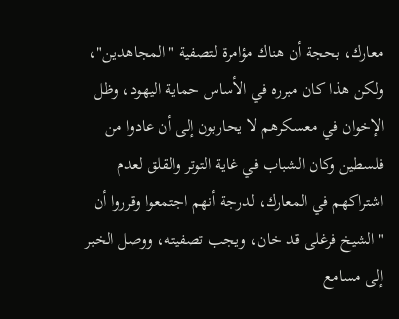معارك، بحجة أن هناك مؤامرة لتصفية "المجاهدين"، ولكن هذا كان مبرره في الأساس حماية اليهود، وظل الإخوان في معسكرهم لا يحاربون إلى أن عادوا من فلسطين وكان الشباب في غاية التوتر والقلق لعدم اشتراكهم في المعارك، لدرجة أنهم اجتمعوا وقرروا أن "الشيخ فرغلى قد خان، ويجب تصفيته، ووصل الخبر إلى مسامع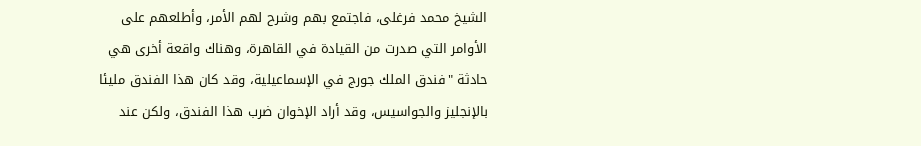الشيخ محمد فرغلى، فاجتمع بهم وشرح لهم الأمر، وأطلعهم على الأوامر التي صدرت من القيادة في القاهرة، وهناك واقعة أخرى هي حادثة "فندق الملك جورج في الإسماعيلية، وقد كان هذا الفندق مليئا بالإنجليز والجواسيس، وقد أراد الإخوان ضرب هذا الفندق، ولكن عند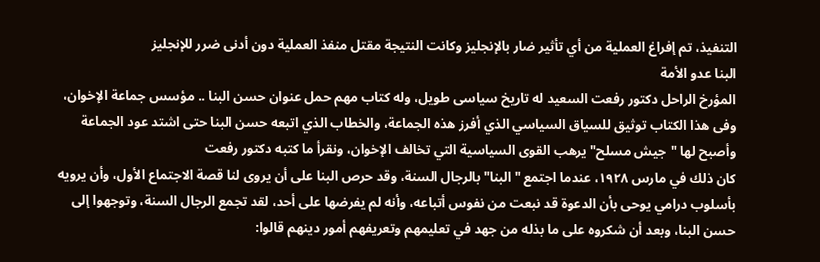التنفيذ، تم إفراغ العملية من أي تأثير ضار بالإنجليز وكانت النتيجة مقتل منفذ العملية دون أدنى ضرر للإنجليز
البنا عدو الأمة
المؤرخ الراحل دكتور رفعت السعيد له تاریخ سیاسی طويل، وله كتاب مهم حمل عنوان حسن البنا .. مؤسس جماعة الإخوان، وفى هذا الكتاب توثيق للسياق السياسي الذي أفرز هذه الجماعة، والخطاب الذي اتبعه حسن البنا حتى اشتد عود الجماعة وأصبح لها "جيش مسلح" يرهب القوى السياسية التي تخالف الإخوان، ونقرأ ما كتبه دكتور رفعت
كان ذلك في مارس ۱۹۲۸، عندما اجتمع "البنا" بالرجال السنة، وقد حرص البنا على أن يروى لنا قصة الاجتماع الأول، وأن يرويه بأسلوب درامي يوحى بأن الدعوة قد نبعت من نفوس أتباعه، وأنه لم يفرضها على أحد، لقد تجمع الرجال السنة، وتوجهوا إلى حسن البنا، وبعد أن شكروه على ما بذله من جهد في تعليمهم وتعريفهم أمور دينهم قالوا: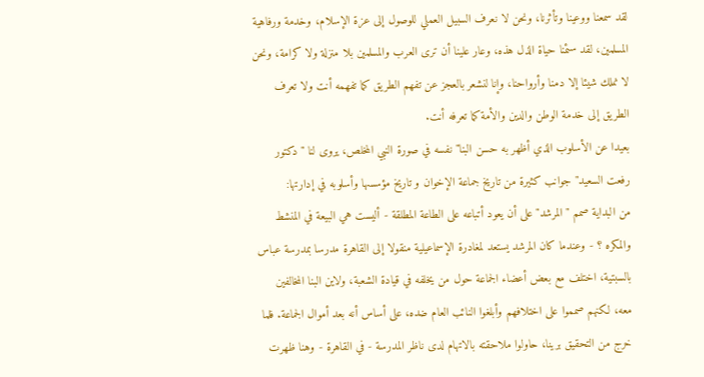لقد سمعنا ووعينا وتأثرنا، ونحن لا نعرف السبيل العملي للوصول إلى عزة الإسلام، وخدمة ورفاهية المسلمين، لقد سئمنا حياة الذل هذه، وعار علينا أن ترى العرب والمسلمين بلا منزلة ولا كرامة، ونحن لا نملك شيئا إلا دمنا وأرواحنا، وإنا لنشعر بالعجز عن تفهم الطريق كما تفهمه أنت ولا تعرف الطريق إلى خدمة الوطن والدين والأمة كما تعرفه أنت.
بعيدا عن الأسلوب الذي أظهر به حسن البنا" نفسه في صورة النبي المخلص، يروى لنا "دكتور رفعت السعيد" جوانب كثيرة من تاريخ جماعة الإخوان و تاريخ مؤسسها وأسلوبه في إدارتها:
من البداية صمم "المرشد" على أن يعود أتباعه على الطاعة المطلقة - أليست هي البيعة في المنشط والمكره ؟ - وعندما كان المرشد يستعد لمغادرة الإسماعيلية منقولا إلى القاهرة مدرسا بمدرسة عباس بالسبتية، اختلف مع بعض أعضاء الجماعة حول من يخلفه في قيادة الشعبة، ولاين البنا المخالفين معه، لكنهم صمموا على اختلافهم وأبلغوا النائب العام ضده، على أساس أنه بعد أموال الجماعة. فلما خرج من التحقيق برينا، حاولوا ملاحقته بالاتهام لدى ناظر المدرسة - في القاهرة - وهنا ظهرت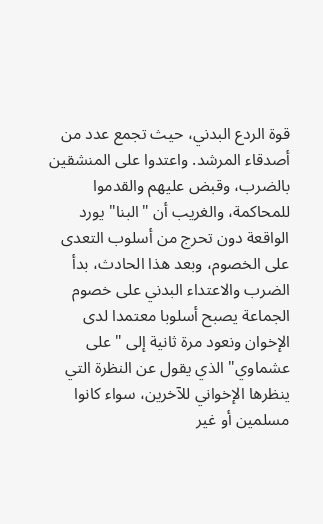قوة الردع البدني، حيث تجمع عدد من أصدقاء المرشد. واعتدوا على المنشقين بالضرب، وقبض عليهم والقدموا للمحاكمة، والغريب أن "البنا" يورد الواقعة دون تحرج من أسلوب التعدى على الخصوم، وبعد هذا الحادث، بدأ الضرب والاعتداء البدني على خصوم الجماعة يصبح أسلوبا معتمدا لدى الإخوان ونعود مرة ثانية إلى "على عشماوي" الذي يقول عن النظرة التي ينظرها الإخواني للآخرين، سواء كانوا مسلمين أو غير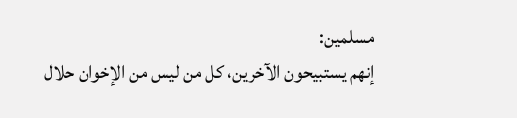مسلمين:
إنهم يستبيحون الآخرين، كل من ليس من الإخوان حلال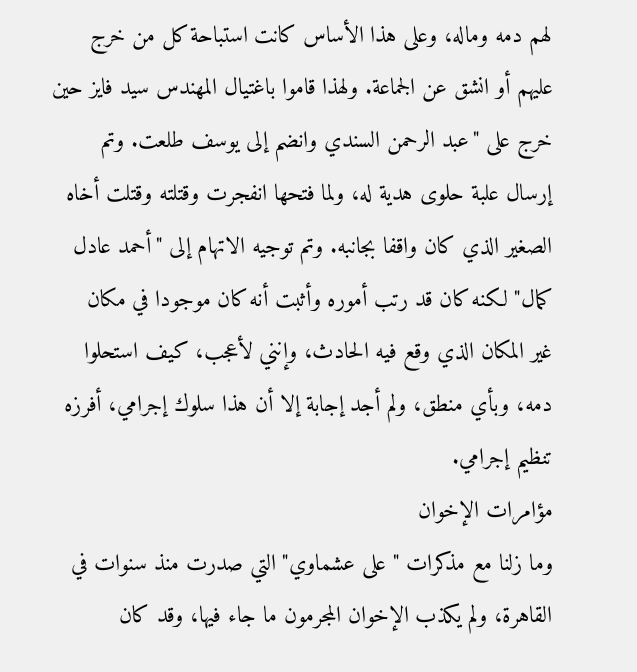لهم دمه وماله، وعلى هذا الأساس كانت استباحة كل من خرج عليهم أو انشق عن الجماعة. ولهذا قاموا باغتيال المهندس سيد فايز حين خرج على "عبد الرحمن السندي وانضم إلى يوسف طلعت. وتم إرسال علبة حلوى هدية له، ولما فتحها انفجرت وقتلته وقتلت أخاه الصغير الذي كان واقفا بجانبه. وتم توجيه الاتهام إلى "أحمد عادل كمال" لكنه كان قد رتب أموره وأثبت أنه كان موجودا في مكان غير المكان الذي وقع فيه الحادث، وإنني لأعجب، كيف استحلوا دمه، وبأي منطق، ولم أجد إجابة إلا أن هذا سلوك إجرامي، أفرزه تنظيم إجرامي.
مؤامرات الإخوان
وما زلنا مع مذكرات " على عشماوي" التي صدرت منذ سنوات في القاهرة، ولم يكذب الإخوان المجرمون ما جاء فيها، وقد كان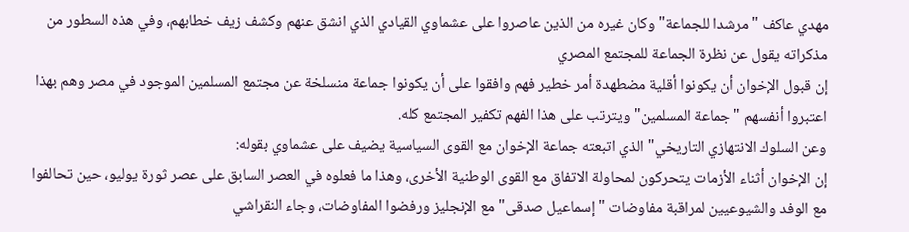مهدي عاكف "مرشدا للجماعة" وكان غيره من الذين عاصروا على عشماوي القيادي الذي انشق عنهم وكشف زيف خطابهم، وفي هذه السطور من مذكراته يقول عن نظرة الجماعة للمجتمع المصري
إن قبول الإخوان أن يكونوا أقلية مضطهدة أمر خطير فهم وافقوا على أن يكونوا جماعة منسلخة عن مجتمع المسلمين الموجود في مصر وهم بهذا اعتبروا أنفسهم "جماعة المسلمين" ويترتب على هذا الفهم تكفير المجتمع كله.
وعن السلوك الانتهازي التاريخي" الذي اتبعته جماعة الإخوان مع القوى السياسية يضيف على عشماوي بقوله:
إن الإخوان أثناء الأزمات يتحركون لمحاولة الاتفاق مع القوى الوطنية الأخرى، وهذا ما فعلوه في العصر السابق على عصر ثورة يوليو، حين تحالفوا مع الوفد والشيوعيين لمراقبة مفاوضات "إسماعيل صدقى" مع الإنجليز ورفضوا المفاوضات، وجاء النقراشي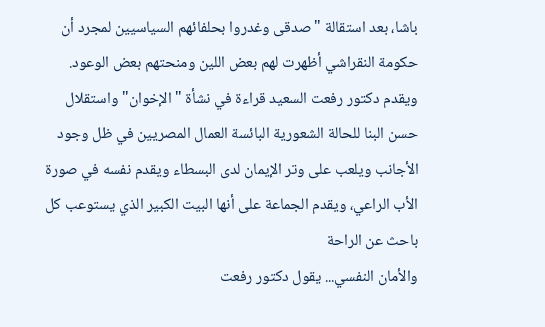باشا، بعد استقالة "صدقى وغدروا بحلفائهم السياسيين لمجرد أن حكومة النقراشي أظهرت لهم بعض اللين ومنحتهم بعض الوعود.
ويقدم دكتور رفعت السعيد قراءة في نشأة "الإخوان" واستقلال حسن البنا للحالة الشعورية البائسة العمال المصريين في ظل وجود الأجانب ويلعب على وتر الإيمان لدى البسطاء ويقدم نفسه في صورة الأب الراعي، ويقدم الجماعة على أنها البيت الكبير الذي يستوعب كل باحث عن الراحة
والأمان النفسي... يقول دكتور رفعت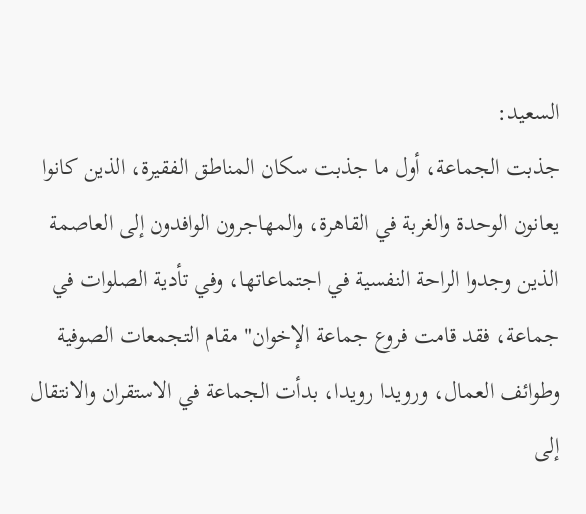السعيد:
جذبت الجماعة، أول ما جذبت سكان المناطق الفقيرة، الذين كانوا يعانون الوحدة والغربة في القاهرة، والمهاجرون الوافدون إلى العاصمة الذين وجدوا الراحة النفسية في اجتماعاتها، وفي تأدية الصلوات في جماعة، فقد قامت فروع جماعة الإخوان" مقام التجمعات الصوفية وطوائف العمال، ورويدا رويدا، بدأت الجماعة في الاستقران والانتقال إلى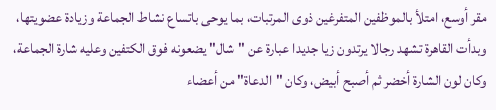مقر أوسع، امتلأ بالموظفين المتفرغين ذوى المرتبات، بما يوحى باتساع نشاط الجماعة وزيادة عضويتها، وبدأت القاهرة تشهد رجالا يرتدون زيا جديدا عبارة عن "شال" يضعونه فوق الكتفين وعليه شارة الجماعة، وكان لون الشارة أخضر ثم أصبح أبيض، وكان "الدعاة" من أعضاء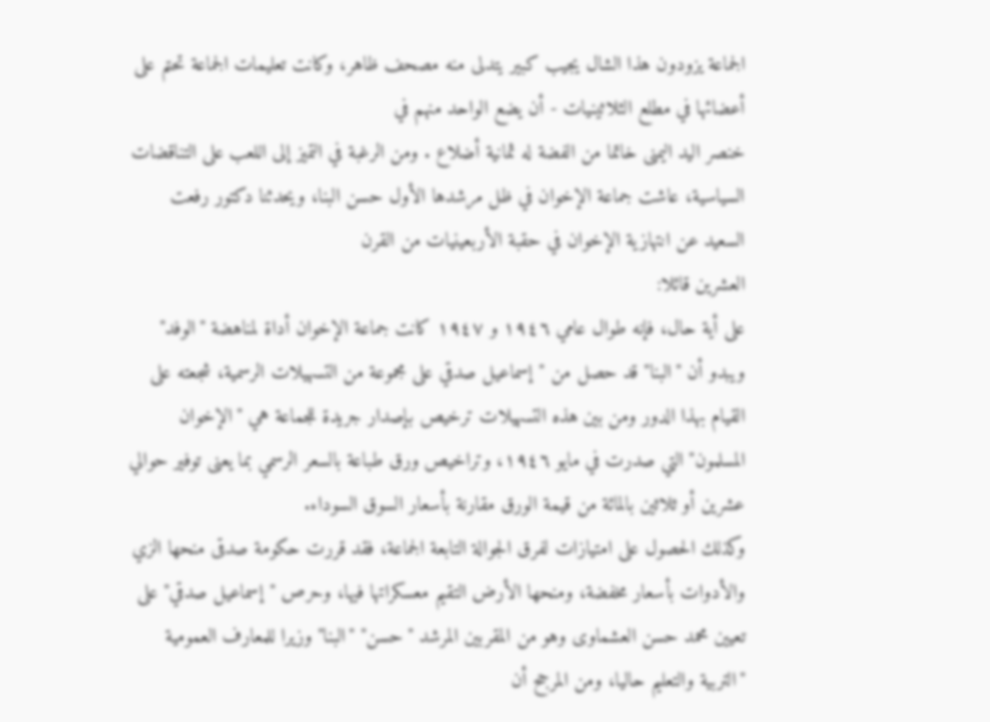الجماعة يزودون هذا الشال يجيب كبير يتدلى منه مصحف ظاهر، وكانت تعليمات الجماعة تحتم على أعضائها في مطلع الثلاثينيات - أن يضع الواحد منهم في
خنصر اليد اليمنى خاتما من الفضة له ثمانية أضلاع . ومن الرغبة في التميز إلى اللعب على التناقضات السياسية، عاشت جماعة الإخوان في ظل مرشدها الأول حسن البنا، ويحدثنا دكتور رفعت السعيد عن انتهازية الإخوان في حقبة الأربعينيات من القرن
العشرين قائلا:
على أية حال، فإنه طوال عامي ١٩٤٦ و ١٩٤٧ كانت جماعة الإخوان أداة لمناهضة "الوفد" ويبدو أن "البنا" قد حصل من "إسماعيل صدقي على مجموعة من التسهيلات الرسمية، شجعته على القيام بهذا الدور ومن بين هذه التسهيلات ترخيص بإصدار جريدة للجماعة هي "الإخوان المسلمون" التي صدرت في مايو ١٩٤٦، وتراخيص ورق طباعة بالسعر الرسمي بما يعنى توفير حوالي عشرين أو ثلاثين بالمائة من قيمة الورق مقارنة بأسعار السوق السوداء.
وكذلك الحصول على امتيازات لفرق الجوالة التابعة الجماعة، فقد قررت حكومة صدقى منحها الزي والأدوات بأسعار مخفضة، ومنحها الأرض التقيم معسكراتها فيها، وحرص "إسماعيل صدقي" على تعیین محمد حسن العشماوى وهو من المقربين المرشد "حسن" "البنا" وزيرا للمعارف العمومية "التربية والتعليم حاليا، ومن المرجح أن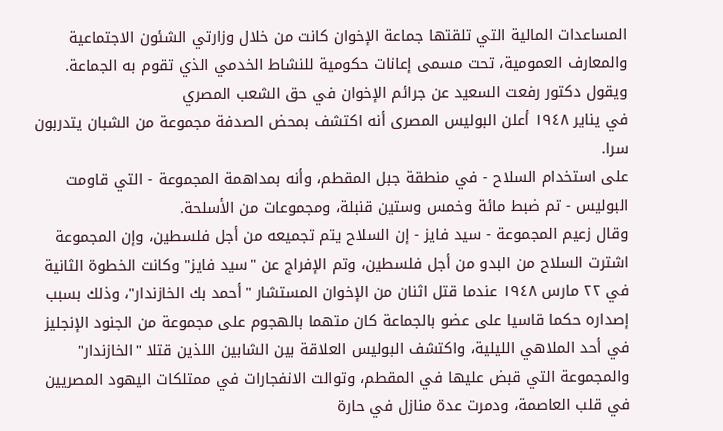المساعدات المالية التي تلقتها جماعة الإخوان كانت من خلال وزارتي الشئون الاجتماعية والمعارف العمومية، تحت مسمى إعانات حكومية للنشاط الخدمي الذي تقوم به الجماعة.
ويقول دكتور رفعت السعيد عن جرائم الإخوان في حق الشعب المصري
في يناير ١٩٤٨ أعلن البوليس المصرى أنه اكتشف بمحض الصدفة مجموعة من الشبان يتدربون سرا.
على استخدام السلاح - في منطقة جبل المقطم، وأنه بمداهمة المجموعة - التي قاومت البوليس - تم ضبط مائة وخمس وستين قنبلة، ومجموعات من الأسلحة.
وقال زعيم المجموعة - سيد فايز - إن السلاح يتم تجميعه من أجل فلسطين، وإن المجموعة اشترت السلاح من البدو من أجل فلسطين، وتم الإفراج عن "سيد فايز" وكانت الخطوة الثانية في ٢٢ مارس ١٩٤٨ عندما قتل اثنان من الإخوان المستشار "أحمد بك الخازندار"، وذلك بسبب إصداره حكما قاسيا على عضو بالجماعة كان متهما بالهجوم على مجموعة من الجنود الإنجليز في أحد الملاهي الليلية، واكتشف البوليس العلاقة بين الشابين اللذين قتلا "الخازندار" والمجموعة التي قبض عليها في المقطم، وتوالت الانفجارات في ممتلكات اليهود المصريين في قلب العاصمة، ودمرت عدة منازل في حارة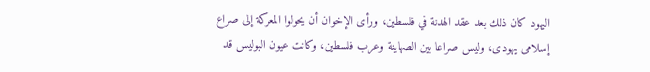اليهود كان ذلك بعد عقد الهدنة في فلسطين، ورأى الإخوان أن يحولوا المعركة إلى صراع إسلامی یهودی، وليس صراعا بين الصهاينة وعرب فلسطين، وكانت عيون البوليس قد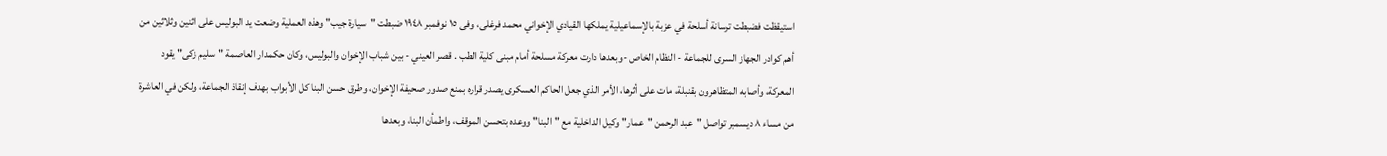استيقظت فضبطت ترسانة أسلحة في عزبة بالإسماعيلية يملكها القيادي الإخواني محمد فرغلى، وفى ١٥ نوفمبر ١٩٤٨ ضبطت "سيارة جيب" وهذه العملية وضعت يد البوليس على اثنين وثلاثين من أهم كوادر الجهاز السرى للجماعة - النظام الخاص -وبعدها دارت معركة مسلحة أمام مبنى كلية الطب . قصر العيني - بين شباب الإخوان والبوليس، وكان حكمدار العاصمة "سليم زكى" يقود المعركة، وأصابه المتظاهرون بقنبلة، مات على أثرها، الأمر الذي جعل الحاكم العسكرى يصدر قراره بمنع صدور صحيفة الإخوان، وطرق حسن البنا كل الأبواب بهدف إنقاذ الجماعة، ولكن في العاشرة من مساء ٨ ديسمبر تواصل "عبد الرحمن "عمار" وكيل الداخلية مع "البنا" ووعده بتحسن الموقف، واطمأن البنا، وبعدها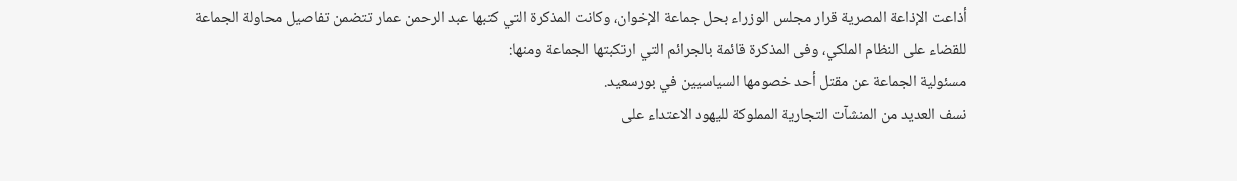أذاعت الإذاعة المصرية قرار مجلس الوزراء بحل جماعة الإخوان، وكانت المذكرة التي كتبها عبد الرحمن عمار تتضمن تفاصيل محاولة الجماعة للقضاء على النظام الملكي، وفى المذكرة قائمة بالجرائم التي ارتكبتها الجماعة ومنها:
مسئولية الجماعة عن مقتل أحد خصومها السياسيين في بورسعيد.
نسف العديد من المنشآت التجارية المملوكة لليهود الاعتداء على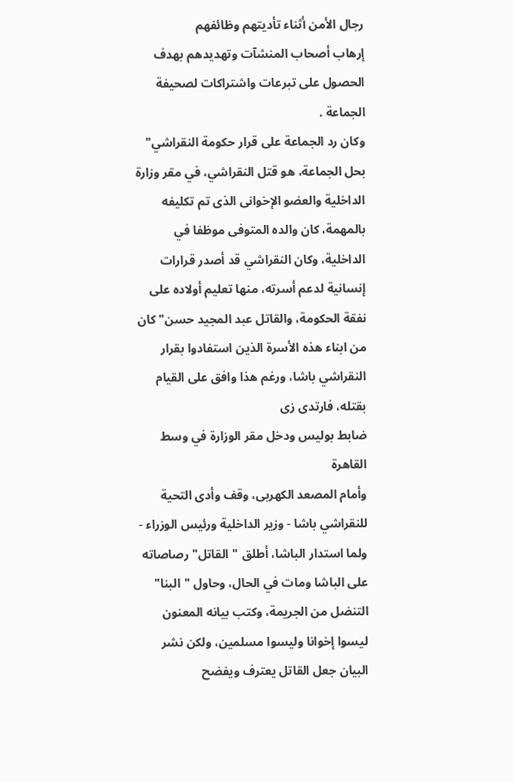رجال الأمن أثناء تأديتهم وظائفهم
إرهاب أصحاب المنشآت وتهديدهم بهدف الحصول على تبرعات واشتراكات لصحيفة الجماعة .
وكان رد الجماعة على قرار حكومة النقراشي" بحل الجماعة، هو قتل النقراشي، في مقر وزارة الداخلية والعضو الإخوانى الذى تم تكليفه بالمهمة، كان والده المتوفى موظفا في الداخلية، وكان النقراشي قد أصدر قرارات إنسانية لدعم أسرته، منها تعليم أولاده على نفقة الحكومة، والقاتل عبد المجيد حسن" كان من ابناء هذه الأسرة الذين استفادوا بقرار النقراشي باشا، ورغم هذا وافق على القيام بقتله، فارتدى زى
ضابط بوليس ودخل مقر الوزارة في وسط القاهرة
وأمام المصعد الكهربى، وقف وأدى التحية للنقراشي باشا - وزير الداخلية ورئيس الوزراء - ولما استدار الباشا، أطلق "القاتل" رصاصاته على الباشا ومات في الحال، وحاول "البنا" التنضل من الجريمة، وكتب بيانه المعنون ليسوا إخوانا وليسوا مسلمين، ولكن نشر البيان جعل القاتل يعترف ويفضح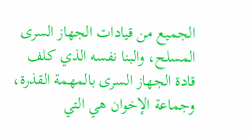الجميع من قيادات الجهاز السرى المسلح، والبنا نفسه الذي كلف قادة الجهاز السرى بالمهمة القذرة، وجماعة الإخوان هي التي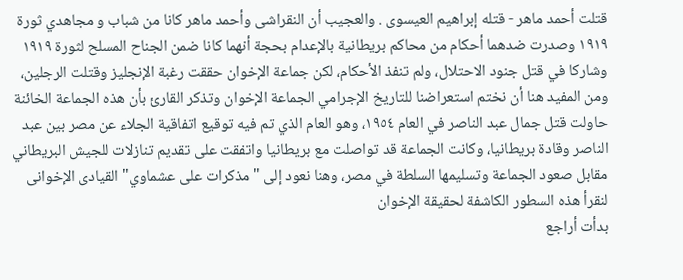قتلت أحمد ماهر - قتله إبراهيم العيسوى . والعجيب أن النقراشى وأحمد ماهر كانا من شباب و مجاهدي ثورة ۱۹۱۹ وصدرت ضدهما أحكام من محاكم بريطانية بالإعدام بحجة أنهما كانا ضمن الجناح المسلح لثورة ۱۹۱۹ وشاركا في قتل جنود الاحتلال، ولم تنفذ الأحكام، لكن جماعة الإخوان حققت رغبة الإنجليز وقتلت الرجلين، ومن المفيد هنا أن نختم استعراضنا للتاريخ الإجرامي الجماعة الإخوان وتذكر القارئ بأن هذه الجماعة الخائنة حاولت قتل جمال عبد الناصر في العام ١٩٥٤، وهو العام الذي تم فيه توقيع اتفاقية الجلاء عن مصر بين عبد الناصر وقادة بريطانيا، وكانت الجماعة قد تواصلت مع بريطانيا واتفقت على تقديم تنازلات للجيش البريطاني مقابل صعود الجماعة وتسليمها السلطة في مصر، وهنا نعود إلى "مذكرات على عشماوي" القيادى الإخوانى لنقرأ هذه السطور الكاشفة لحقيقة الإخوان
بدأت أراجع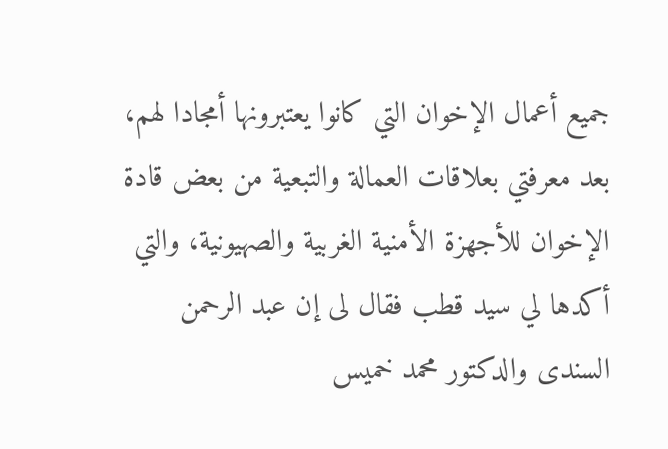جميع أعمال الإخوان التي كانوا يعتبرونها أمجادا لهم، بعد معرفتي بعلاقات العمالة والتبعية من بعض قادة الإخوان للأجهزة الأمنية الغربية والصهيونية، والتي أكدها لي سيد قطب فقال لى إن عبد الرحمن السندى والدكتور محمد خميس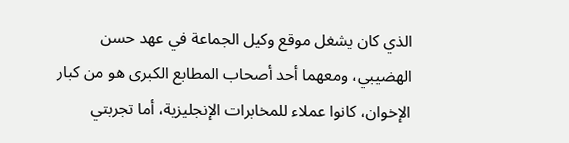الذي كان يشغل موقع وكيل الجماعة في عهد حسن الهضيبي، ومعهما أحد أصحاب المطابع الكبرى هو من كبار الإخوان، كانوا عملاء للمخابرات الإنجليزية، أما تجربتي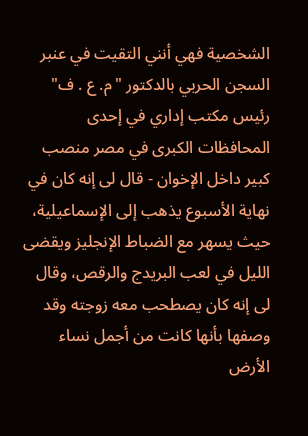الشخصية فهي أنني التقيت في عنبر السجن الحربي بالدكتور "م. ع . ف" رئيس مكتب إداري في إحدى المحافظات الكبرى في مصر منصب كبير داخل الإخوان - قال لى إنه كان في نهاية الأسبوع يذهب إلى الإسماعيلية، حيث يسهر مع الضباط الإنجليز ويقضى الليل في لعب البريدج والرقص، وقال لى إنه كان يصطحب معه زوجته وقد وصفها بأنها كانت من أجمل نساء الأرض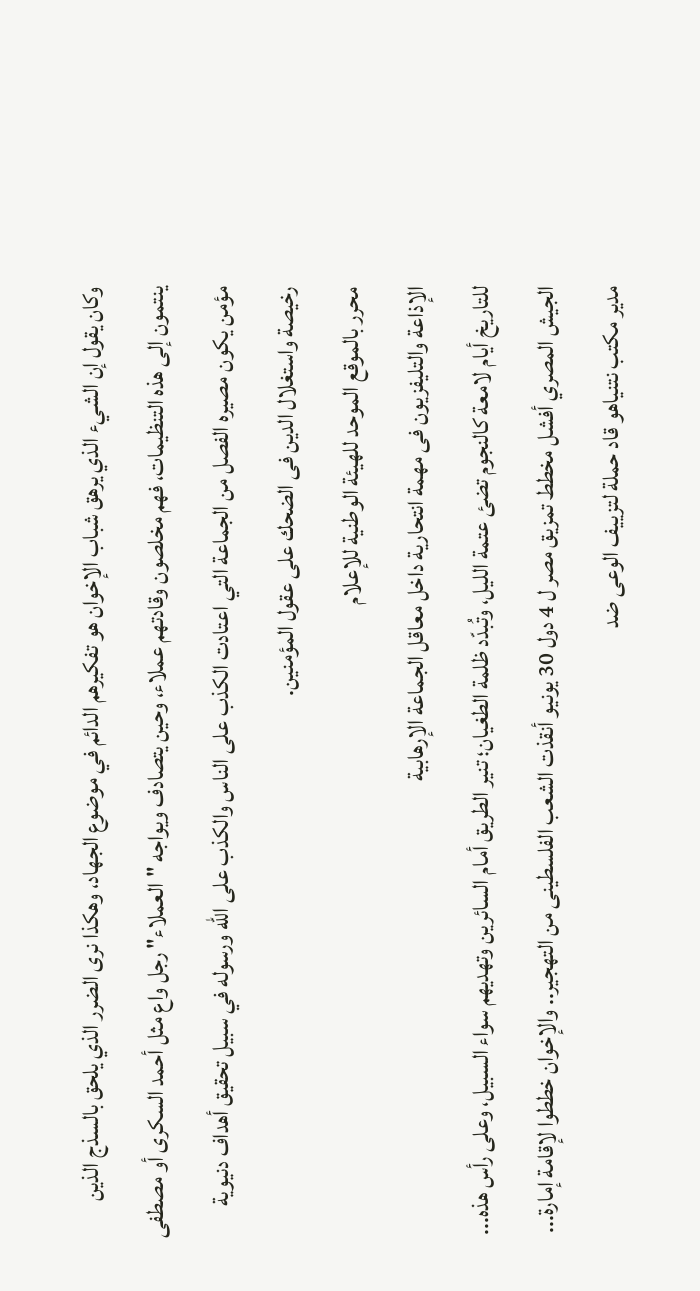وكان يقول إن الشيء الذي يرهق شباب الإخوان هو تفكيرهم الدائم في موضوع الجهاد، وهكذا نرى الضرر الذي يلحق بالسذج الذين ينتمون إلى هذه التنظيمات، فهم مخلصون وقادتهم عملاء، وحين يتصادف ويواجه "العملاء" رجل واع مثل أحمد السكرى أو مصطفى مؤمن يكون مصيره الفصل من الجماعة التي اعتادت الكذب على الناس والكذب على الله ورسوله في سبيل تحقيق أهداف دنيوية رخيصة واستغلال الدين فى الضحك على عقول المؤمنين.
محرر بالموقع الموحد للهيئة الوطنية للإعلام
الإذاعة والتليفزيون فى مهمة انتحارية داخل معاقل الجماعة الإرهابية
للتاريخ أيام لامعة كالنجوم تضئ عتمة الليل، وتُبدّد ظلمة الطغيان؛ تنير الطريق أمام السائرين وتهديهم سواء السبيل، وعلى رأس هذه...
الجيش المصري أفشل مخطط تمزيق مصر ل 4 دول 30 يونيو أنقذت الشعب الفلسطينى من التهجير.. والإخوان خططوا لإقامة إمارة...
مدير مكتب نتنياهو قاد حملة لتزييف الوعى ضد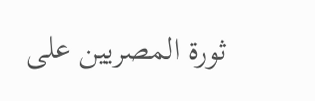ثورة المصريين على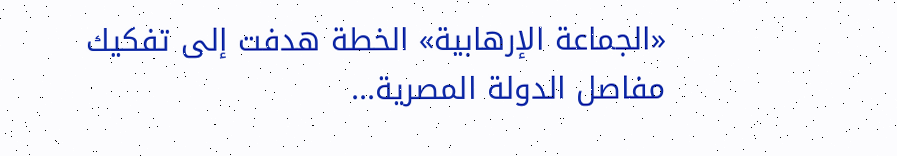«الجماعة الإرهابية» الخطة هدفت إلى تفكيك مفاصل الدولة المصرية...